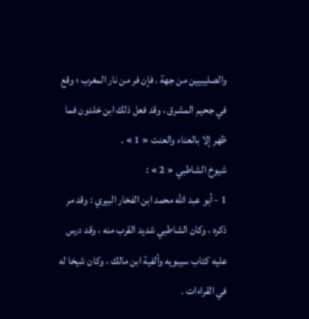والصليبيين من جهة . فإن فر من نار المغرب ؛ وقع في جحيم المشرق ، وقد فعل ذلك ابن خلدون فما ظهر إلا بالعناء والعنت « 1 » .
شيوخ الشاطبي « 2 » :
1 - أبو عبد اللّه محمد ابن الفخار البيري : وقد مر ذكره ، وكان الشاطبي شديد القرب منه ، وقد درس عليه كتاب سيبويه وألفية ابن مالك ، وكان شيخا له في القراءات .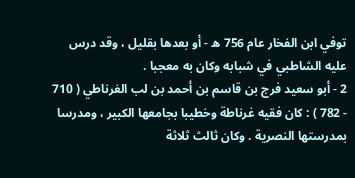توفي ابن الفخار عام 756 ه - أو بعدها بقليل ، وقد درس عليه الشاطبي في شبابه وكان به معجبا .
2 - أبو سعيد فرج بن قاسم بن أحمد بن لب الغرناطي ( 710 - 782 ) : كان فقيه غرناطة وخطيبا بجامعها الكبير ، ومدرسا بمدرستها النصرية . وكان ثالث ثلاثة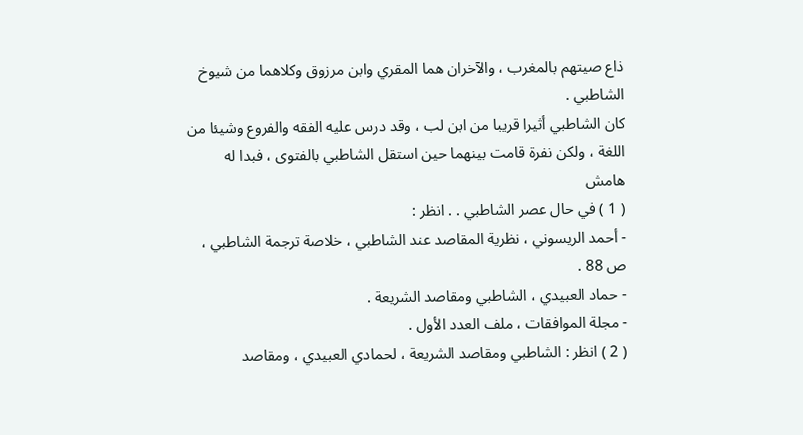ذاع صيتهم بالمغرب ، والآخران هما المقري وابن مرزوق وكلاهما من شيوخ الشاطبي .
كان الشاطبي أثيرا قريبا من ابن لب ، وقد درس عليه الفقه والفروع وشيئا من اللغة ، ولكن نفرة قامت بينهما حين استقل الشاطبي بالفتوى ، فبدا له
هامش
( 1 ) في حال عصر الشاطبي . . انظر :
- أحمد الريسوني ، نظرية المقاصد عند الشاطبي ، خلاصة ترجمة الشاطبي ، ص 88 .
- حماد العبيدي ، الشاطبي ومقاصد الشريعة .
- مجلة الموافقات ، ملف العدد الأول .
( 2 ) انظر : الشاطبي ومقاصد الشريعة ، لحمادي العبيدي ، ومقاصد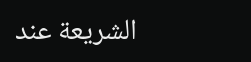الشريعة عند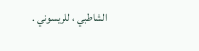الشاطبي ، للريسوني .